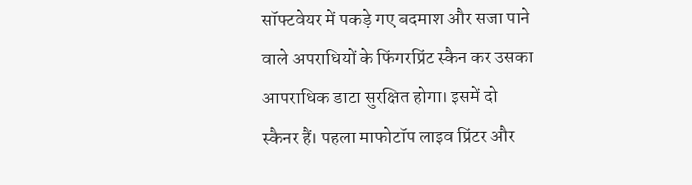सॉफ्टवेयर में पकड़े गए बदमाश और सजा पाने वाले अपराधियों के फिंगरप्रिंट स्कैन कर उसका आपराधिक डाटा सुरक्षित होगा। इसमें दो स्कैनर हैं। पहला माफोटॉप लाइव प्रिंटर और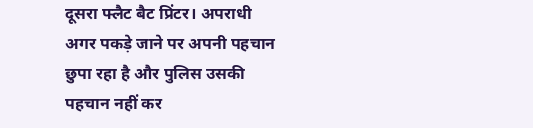दूसरा फ्लैट बैट प्रिंटर। अपराधी अगर पकड़े जाने पर अपनी पहचान छुपा रहा है और पुलिस उसकी पहचान नहीं कर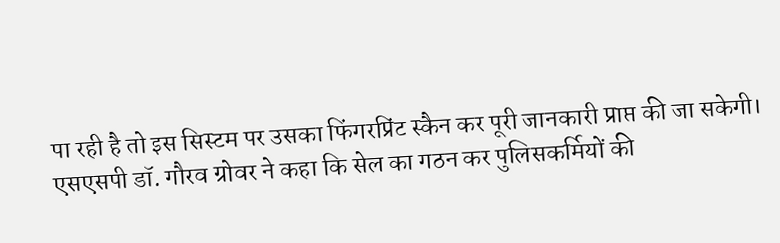पा रही है तो इस सिस्टम पर उसका फिंगरप्रिंट स्कैन कर पूरी जानकारी प्राप्त की जा सकेगी।
एसएसपी डॉ. गौरव ग्रोवर ने कहा कि सेल का गठन कर पुलिसकर्मियों की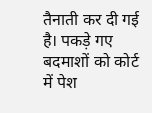तैनाती कर दी गई है। पकड़े गए बदमाशों को कोर्ट में पेश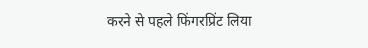करने से पहले फिंगरप्रिंट लिया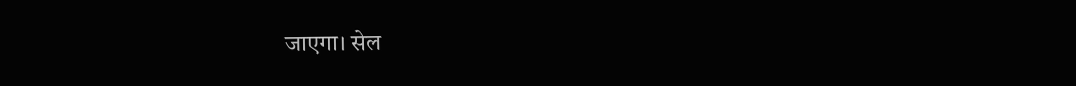जाएगा। सेल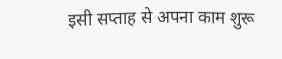इसी सप्ताह से अपना काम शुरू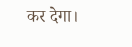कर देगा।